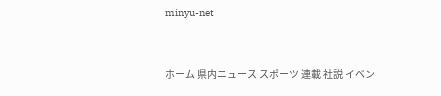minyu-net


ホーム 県内ニュース スポーツ 連載 社説 イベン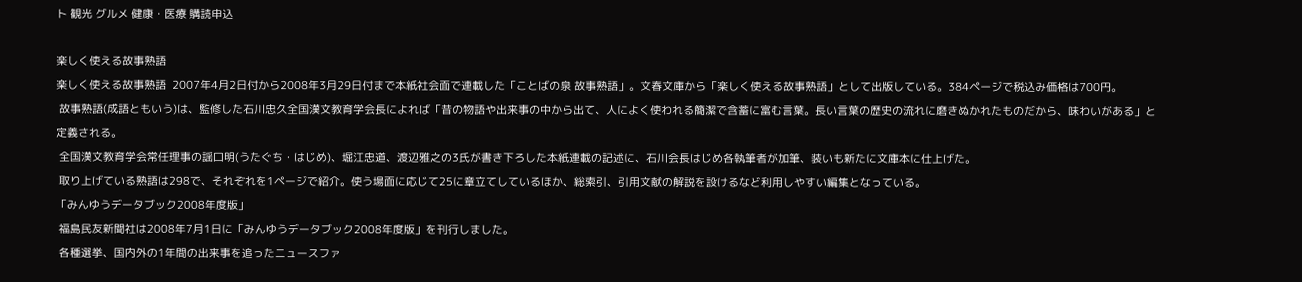ト 観光 グルメ 健康・医療 購読申込

楽しく使える故事熟語
楽しく使える故事熟語  2007年4月2日付から2008年3月29日付まで本紙社会面で連載した「ことばの泉 故事熟語」。文春文庫から「楽しく使える故事熟語」として出版している。384ページで税込み価格は700円。
 故事熟語(成語ともいう)は、監修した石川忠久全国漢文教育学会長によれば「昔の物語や出来事の中から出て、人によく使われる簡潔で含蓄に富む言葉。長い言葉の歴史の流れに磨きぬかれたものだから、味わいがある」と定義される。
 全国漢文教育学会常任理事の謡口明(うたぐち・はじめ)、堀江忠道、渡辺雅之の3氏が書き下ろした本紙連載の記述に、石川会長はじめ各執筆者が加筆、装いも新たに文庫本に仕上げた。
 取り上げている熟語は298で、それぞれを1ページで紹介。使う場面に応じて25に章立てしているほか、総索引、引用文献の解説を設けるなど利用しやすい編集となっている。
「みんゆうデータブック2008年度版」
 福島民友新聞社は2008年7月1日に「みんゆうデータブック2008年度版」を刊行しました。
 各種選挙、国内外の1年間の出来事を追ったニュースファ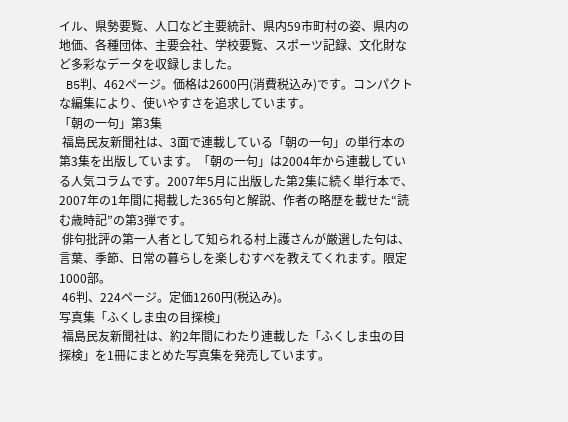イル、県勢要覧、人口など主要統計、県内59市町村の姿、県内の地価、各種団体、主要会社、学校要覧、スポーツ記録、文化財など多彩なデータを収録しました。
 B5判、462ページ。価格は2600円(消費税込み)です。コンパクトな編集により、使いやすさを追求しています。
「朝の一句」第3集
 福島民友新聞社は、3面で連載している「朝の一句」の単行本の第3集を出版しています。「朝の一句」は2004年から連載している人気コラムです。2007年5月に出版した第2集に続く単行本で、2007年の1年間に掲載した365句と解説、作者の略歴を載せた“読む歳時記”の第3弾です。
 俳句批評の第一人者として知られる村上護さんが厳選した句は、言葉、季節、日常の暮らしを楽しむすべを教えてくれます。限定1000部。
 46判、224ページ。定価1260円(税込み)。
写真集「ふくしま虫の目探検」
 福島民友新聞社は、約2年間にわたり連載した「ふくしま虫の目探検」を1冊にまとめた写真集を発売しています。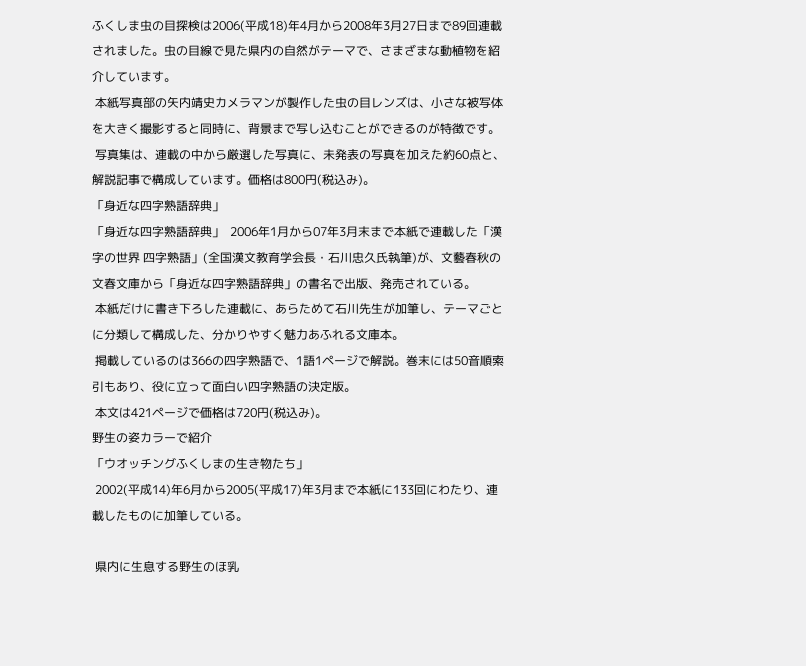ふくしま虫の目探検は2006(平成18)年4月から2008年3月27日まで89回連載されました。虫の目線で見た県内の自然がテーマで、さまざまな動植物を紹介しています。
 本紙写真部の矢内靖史カメラマンが製作した虫の目レンズは、小さな被写体を大きく撮影すると同時に、背景まで写し込むことができるのが特徴です。
 写真集は、連載の中から厳選した写真に、未発表の写真を加えた約60点と、解説記事で構成しています。価格は800円(税込み)。
「身近な四字熟語辞典」
「身近な四字熟語辞典」  2006年1月から07年3月末まで本紙で連載した「漢字の世界 四字熟語」(全国漢文教育学会長・石川忠久氏執筆)が、文藝春秋の文春文庫から「身近な四字熟語辞典」の書名で出版、発売されている。
 本紙だけに書き下ろした連載に、あらためて石川先生が加筆し、テーマごとに分類して構成した、分かりやすく魅力あふれる文庫本。
 掲載しているのは366の四字熟語で、1語1ページで解説。巻末には50音順索引もあり、役に立って面白い四字熟語の決定版。
 本文は421ページで価格は720円(税込み)。
野生の姿カラーで紹介
「ウオッチングふくしまの生き物たち」
 2002(平成14)年6月から2005(平成17)年3月まで本紙に133回にわたり、連載したものに加筆している。

 県内に生息する野生のほ乳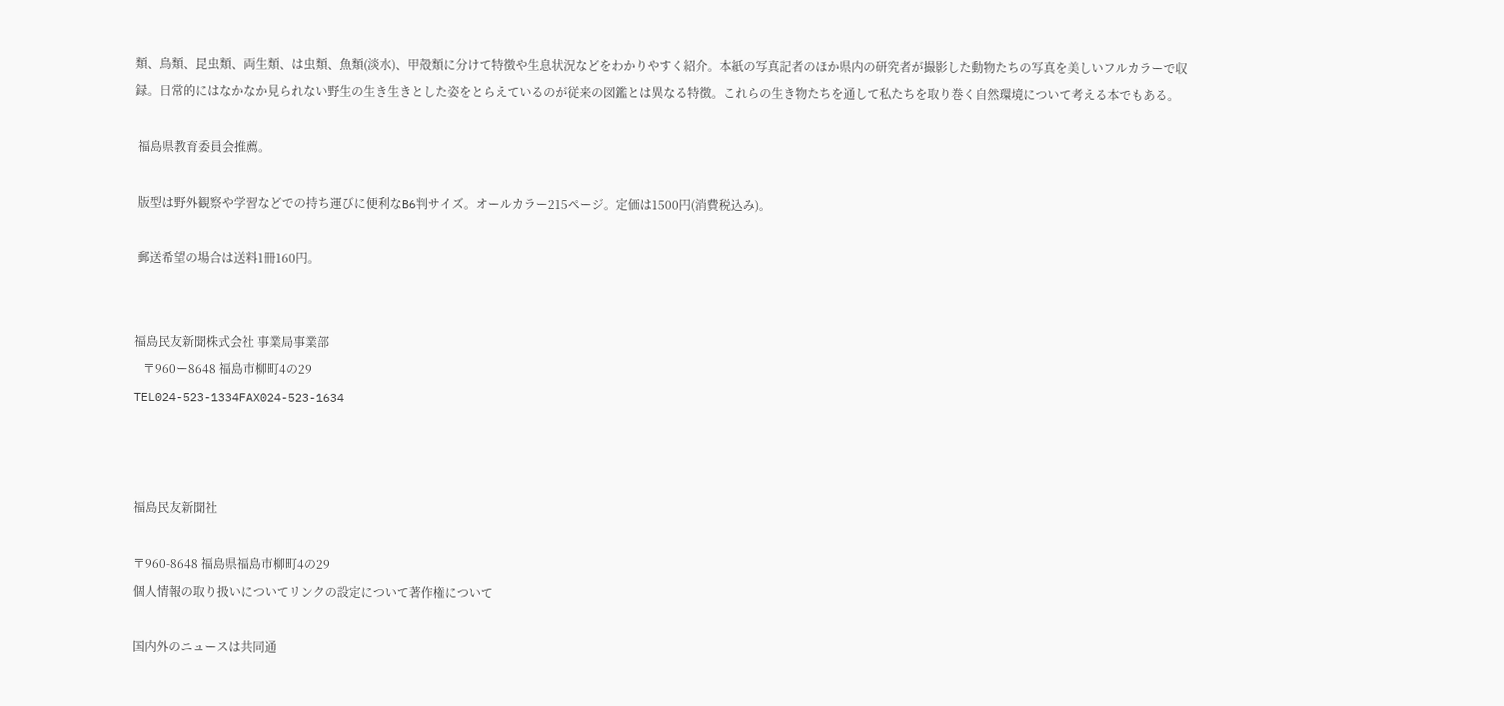類、鳥類、昆虫類、両生類、は虫類、魚類(淡水)、甲殻類に分けて特徴や生息状況などをわかりやすく紹介。本紙の写真記者のほか県内の研究者が撮影した動物たちの写真を美しいフルカラーで収録。日常的にはなかなか見られない野生の生き生きとした姿をとらえているのが従来の図鑑とは異なる特徴。これらの生き物たちを通して私たちを取り巻く自然環境について考える本でもある。

 福島県教育委員会推薦。

 版型は野外観察や学習などでの持ち運びに便利なB6判サイズ。オールカラー215ページ。定価は1500円(消費税込み)。

 郵送希望の場合は送料1冊160円。


福島民友新聞株式会社 事業局事業部
   〒960ー8648 福島市柳町4の29
TEL024-523-1334FAX024-523-1634



福島民友新聞社

〒960-8648 福島県福島市柳町4の29
個人情報の取り扱いについてリンクの設定について著作権について

国内外のニュースは共同通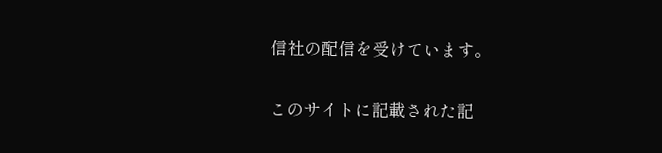信社の配信を受けています。

このサイトに記載された記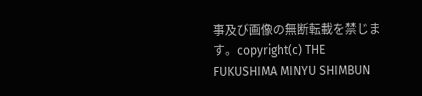事及び画像の無断転載を禁じます。copyright(c) THE FUKUSHIMA MINYU SHIMBUN